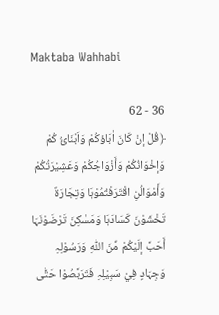Maktaba Wahhabi

36 - 62
﴿قُلْ إنْ کَانَ اٰبَاؤکُمْ وَاَبْنَائُ کُمْ وَإخْوَانُکُمْ وَأَزْوَاجُکُمْ وَعَشِیْرَتُکُمْ وَأَمْوَالُنِ اقْتَرَفْتُمُوْہَا وَتِجَارَۃٌ تَخْشَوْنَ کَسَادَہَا وَمَسٰکِنَ تَرْضَوْنَہَا أَحَبَّ إلَیْکُمْ مِّنَ اللّٰہِ وَرَسُوْلِہِ وَجِہَادٍ فِيْ سَبِیْلِہِ فَتَرَبَّصُوْا حَتّٰی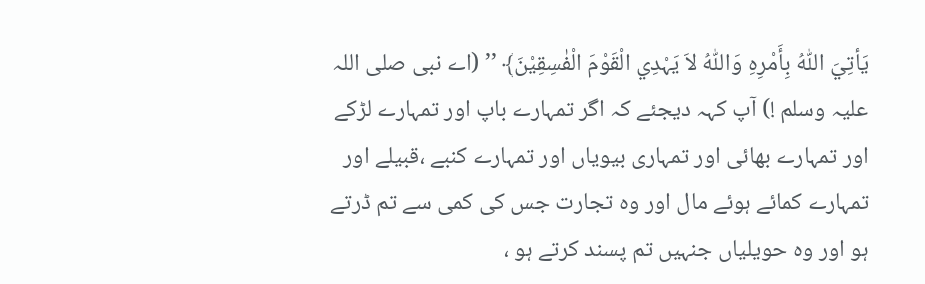یَأتِيَ اللّٰہُ بِأَمْرِہِ وَاللّٰہُ لاَ یَہْدِي الْقَوْمَ الْفٰسِقِیْنَ﴾ ’’ (اے نبی صلی اللہ علیہ وسلم !) آپ کہہ دیجئے کہ اگر تمہارے باپ اور تمہارے لڑکے اور تمہارے بھائی اور تمہاری بیویاں اور تمہارے کنبے ،قبیلے اور تمہارے کمائے ہوئے مال اور وہ تجارت جس کی کمی سے تم ڈرتے ہو اور وہ حویلیاں جنہیں تم پسند کرتے ہو ،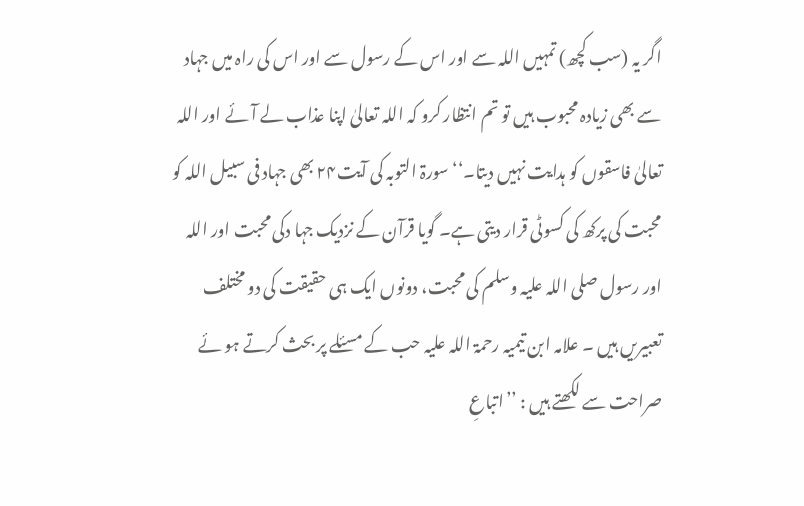اگر یہ (سب کچھ) تمہیں اللہ سے اور اس کے رسول سے اور اس کی راہ میں جہاد سے بھی زیادہ محبوب ہیں تو تم انتظار کرو کہ اللہ تعالیٰ اپنا عذاب لے آئے اور اللہ تعالیٰ فاسقوں کو ہدایت نہیں دیتا۔‘‘ سورۃ التوبہ کی آیت۲۴ بھی جہاد فی سبیل اللہ کو محبت کی پرکھ کی کسوٹی قرار دیتی ہے۔ گویا قرآن کے نزدیک جہا دکی محبت اور اللہ اور رسول صلی اللہ علیہ وسلم کی محبت، دونوں ایک ہی حقیقت کی دو مختلف تعبیریں ہیں ۔ علامہ ابن تیمیہ رحمۃ اللہ علیہ حب کے مسئلے پر بحث کرتے ہو ئے صراحت سے لکھتے ہیں : ’’اتباعِ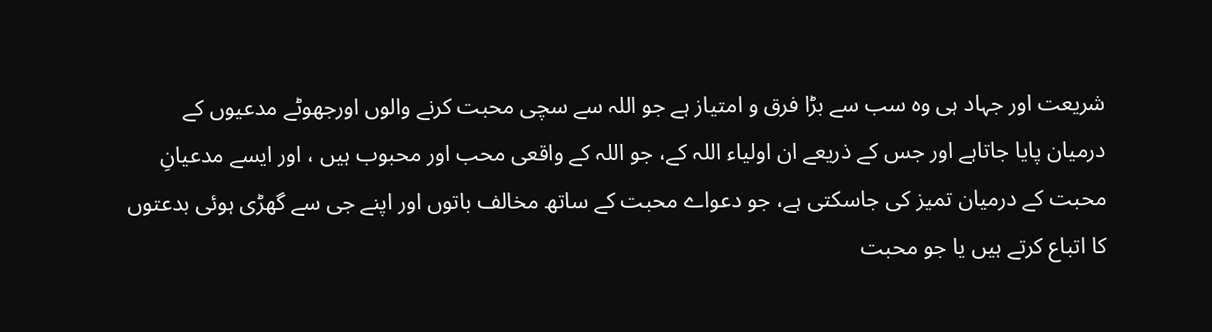شریعت اور جہاد ہی وہ سب سے بڑا فرق و امتیاز ہے جو اللہ سے سچی محبت کرنے والوں اورجھوٹے مدعیوں کے درمیان پایا جاتاہے اور جس کے ذریعے ان اولیاء اللہ کے، جو اللہ کے واقعی محب اور محبوب ہیں ، اور ایسے مدعیانِ محبت کے درمیان تمیز کی جاسکتی ہے، جو دعواے محبت کے ساتھ مخالف باتوں اور اپنے جی سے گھڑی ہوئی بدعتوں کا اتباع کرتے ہیں یا جو محبت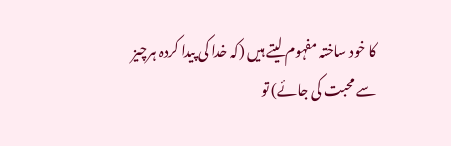کا خود ساختہ مفہوم لیتے ہیں (کہ خدا کی پیدا کردہ ہرچیز سے محبت کی جائے) تو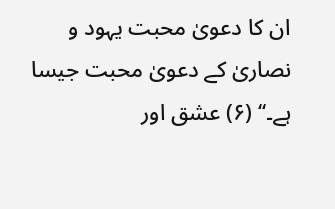ان کا دعویٰ محبت یہود و نصاریٰ کے دعویٰ محبت جیسا ہے۔‘‘ (۶) عشق اور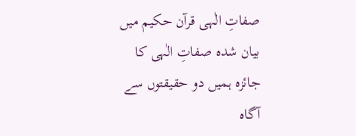صفاتِ الٰہی قرآن حکیم میں بیان شدہ صفاتِ الٰہی کا جائزہ ہمیں دو حقیقتوں سے آگاہ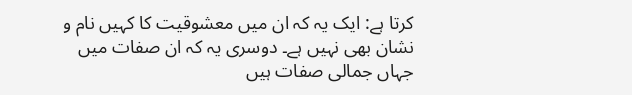کرتا ہے: ایک یہ کہ ان میں معشوقیت کا کہیں نام و نشان بھی نہیں ہے۔ دوسری یہ کہ ان صفات میں جہاں جمالی صفات ہیں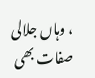، وہاں جلالی صفات بھی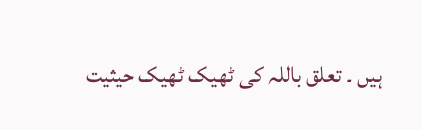ہیں ۔ تعلق باللہ کی ٹھیک ٹھیک حیثیت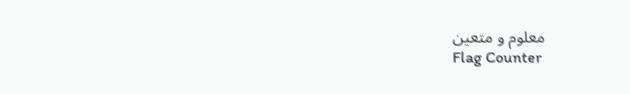معلوم و متعین
Flag Counter